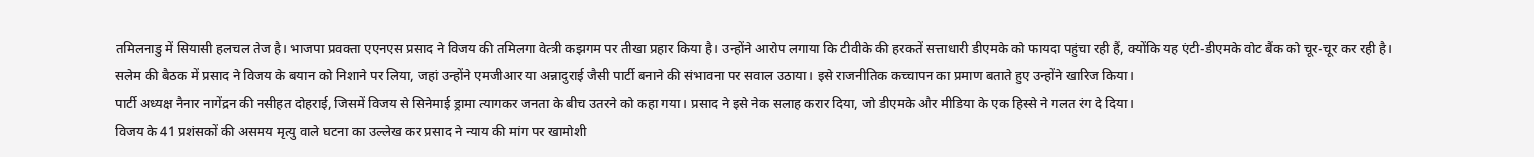तमिलनाडु में सियासी हलचल तेज है। भाजपा प्रवक्ता एएनएस प्रसाद ने विजय की तमिलगा वेत्त्री कझगम पर तीखा प्रहार किया है। उन्होंने आरोप लगाया कि टीवीके की हरकतें सत्ताधारी डीएमके को फायदा पहुंचा रही हैं, क्योंकि यह एंटी-डीएमके वोट बैंक को चूर-चूर कर रही है।
सलेम की बैठक में प्रसाद ने विजय के बयान को निशाने पर लिया, जहां उन्होंने एमजीआर या अन्नादुराई जैसी पार्टी बनाने की संभावना पर सवाल उठाया। इसे राजनीतिक कच्चापन का प्रमाण बताते हुए उन्होंने खारिज किया।
पार्टी अध्यक्ष नैनार नागेंद्रन की नसीहत दोहराई, जिसमें विजय से सिनेमाई ड्रामा त्यागकर जनता के बीच उतरने को कहा गया। प्रसाद ने इसे नेक सलाह करार दिया, जो डीएमके और मीडिया के एक हिस्से ने गलत रंग दे दिया।
विजय के 41 प्रशंसकों की असमय मृत्यु वाले घटना का उल्लेख कर प्रसाद ने न्याय की मांग पर खामोशी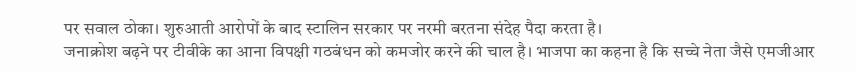पर सवाल ठोका। शुरुआती आरोपों के बाद स्टालिन सरकार पर नरमी बरतना संदेह पैदा करता है।
जनाक्रोश बढ़ने पर टीवीके का आना विपक्षी गठबंधन को कमजोर करने की चाल है। भाजपा का कहना है कि सच्चे नेता जैसे एमजीआर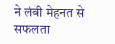ने लंबी मेहनत से सफलता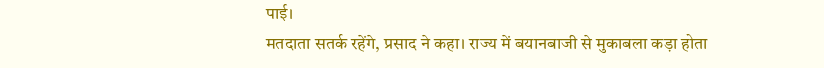पाई।
मतदाता सतर्क रहेंगे, प्रसाद ने कहा। राज्य में बयानबाजी से मुकाबला कड़ा होता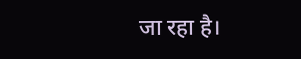जा रहा है।